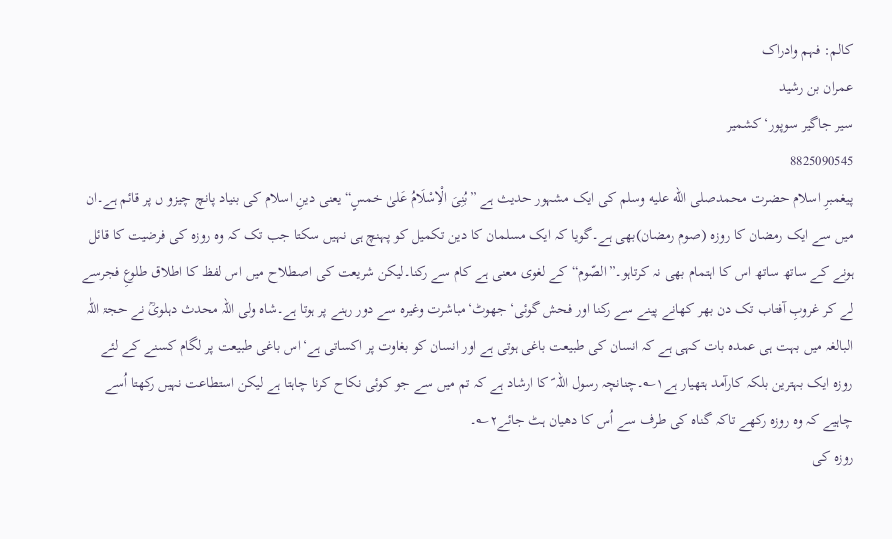کالم: فہم وادراک
عمران بن رشید
سیر جاگیر سوپور‘کشمیر
8825090545
پیغمبرِ اسلام حضرت محمدصلى الله عليه وسلم کی ایک مشہور حدیث ہے ”بُنِیَ الْاِسْلَامُ عَلیٰ خمسٍ“یعنی دینِ اسلام کی بنیاد پانچ چیزو ں پر قائم ہے۔ان میں سے ایک رمضان کا روزہ (صوم رمضان)بھی ہے۔گویا کہ ایک مسلمان کا دین تکمیل کو پہنچ ہی نہیں سکتا جب تک کہ وہ روزہ کی فرضیت کا قائل ہونے کے ساتھ ساتھ اس کا اہتمام بھی نہ کرتاہو۔”الصّوم“کے لغوی معنی ہے کام سے رکنا۔لیکن شریعت کی اصطلاح میں اس لفظ کا اطلاق طلوعِ فجرسے لے کر غروبِ آفتاب تک دن بھر کھانے پینے سے رکنا اور فحش گوئی‘جھوٹ‘مباشرت وغیرہ سے دور رہنے پر ہوتا ہے۔شاہ ولی اللہ محدث دہلویؒ نے حجۃ اللّٰہ البالغہ میں بہت ہی عمدہ بات کہی ہے کہ انسان کی طبیعت باغی ہوتی ہے اور انسان کو بغاوت پر اکساتی ہے‘اس باغی طبیعت پر لگام کسنے کے لئے روزہ ایک بہترین بلکہ کارآمد ہتھیار ہے۱؎۔چنانچہ رسول اللہ ؐ کا ارشاد ہے کہ تم میں سے جو کوئی نکاح کرنا چاہتا ہے لیکن استطاعت نہیں رکھتا اُسے چاہیے کہ وہ روزہ رکھے تاکہ گناہ کی طرف سے اُس کا دھیان ہٹ جائے۲؎۔
روزہ کی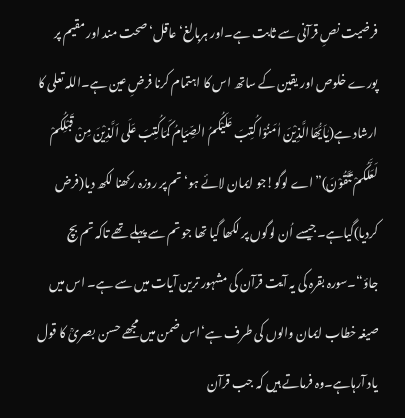فرضیت نصِ قرآنی سے ثابت ہے۔اور ہربالغ‘عاقل‘صحت مند اور مقیم پر پورے خلوص اور یقین کے ساتھ اس کا اہتمام کرنا فرضِ عین ہے۔اللہ تعلی کا ارشاد ہے(یٰاَیُّھَاالَّذِیْنَ اٰمَنُوْا کُتِبَ عَلَیْکُمُ الصِّیَامُ کَمَاکُتِبَ عَلَی اَلَّذِیْنَ مِنْ قَبْلِکُمْ لَعَلَّکُمْ تَتَّقُوْنَ)”اے لوگو!جو ایمان لائے ہو‘تم پر روزہ رکھنا لکھ دیا(فرض کردیا)گیاہے۔جیسے اُن لوگوں پر لکھا گیا تھا جو تم سے پہلے تھے تاکہ تم بچ جاؤ“۔سورہ بقرہ کی یہ آیت قرآن کی مشہور ترین آیات میں سے ہے۔ اس میں صیغہ خطاب ایمان والوں کی طرف ہے‘اس ضمن میں مجھے حسن بصریؒ کا قول یاد آرہاہے۔وہ فرماتے ہیں کہ جب قرآن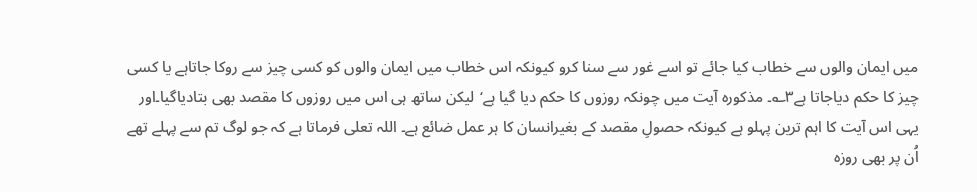میں ایمان والوں سے خطاب کیا جائے تو اسے غور سے سنا کرو کیونکہ اس خطاب میں ایمان والوں کو کسی چیز سے روکا جاتاہے یا کسی چیز کا حکم دیاجاتا ہے۳؎۔ مذکورہ آیت میں چونکہ روزوں کا حکم دیا گیا ہے‘لیکن ساتھ ہی اس میں روزوں کا مقصد بھی بتادیاگیا۔اور یہی اس آیت کا اہم ترین پہلو ہے کیونکہ حصولِ مقصد کے بغیرانسان کا ہر عمل ضائع ہے۔ اللہ تعلی فرماتا ہے کہ جو لوگ تم سے پہلے تھے اُن پر بھی روزہ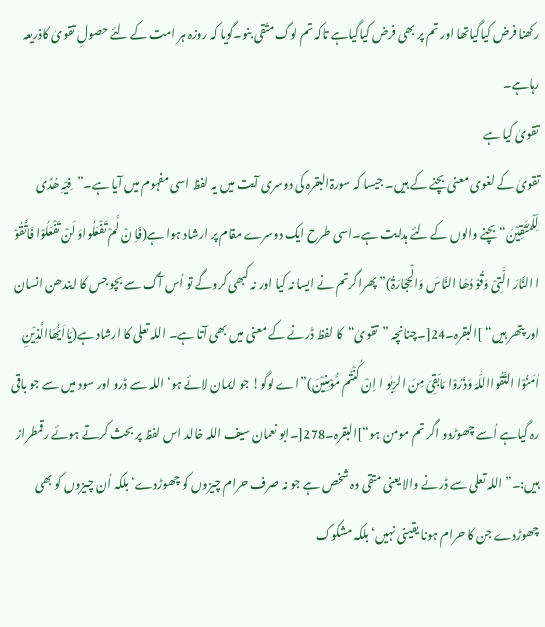رکھنا فرض کیاگیاتھا اور تم پر بھی فرض کیاگیاہے تاکہ تم لوگ متّقی بنو۔گویا کہ روزہ ہر امت کے لئے حصولِ تقویٰ کاذریعہ رہاہے۔
تقویٰ کیا ہے
تقویٰ کے لغوی معنی بچنے کے ہیں۔ جیسا کہ سورۃالبقرہ کی دوسری آیت میں یہ لفظ اسی مفہوم میں آیا ہے۔”فِیْہِ ھُدًی لِّلْمُتَّقِیْنَ“ بچنے والوں کے لئے ہدایت ہے۔اسی طرح ایک دوسرے مقام پر ارشاد ہوا ہے(فَاِ نْ لَّمْ تَفْعَلُواوَ لَنْ تَفْعَلُوْا فَاتَّقُوْ ا النَّارَ الَّتِیْ وَقُوْ دُھَا النَّاسَ وَالْحِجَارَۃُ)”پھراگرتم نے ایسا نہ کیا اور نہ کبھی کروگے تو اُس آگ سے بچو جس کا ایندھن انسان اور پتھر ہیں“ ]البقرہ۔24[۔چنانچہ ”تقویٰ“کا لفظ ڈرنے کے معنی میں بھی آتا ہے۔ اللہ تعلی کا ارشاد ہے(یَااَیُّھَاالَّذِیْنِ اٰمَنُوْا التَّقُوااللّٰہَ وَذَرُوْا مَابَقِیَ مِنَ الرِّبٰو ا اِنْ کُنْتُم مُّوْمِنِیْنَ)”اے لوگو! جو ایمان لائے ہو‘اللہ سے ڈرو اور سود میں سے جو باقی رہ گیاہے اُسے چھوڑدو اگر تم مومن ہو“]البقرہ۔278[۔ابو نعمان سیف اللہ خالد اس لفظ پر بحث کرتے ہوئے رقمطراز ہیں:۔”اللہ تعلی سے ڈرنے والا یعنی متقی وہ شخص ہے جو نہ صرف حرام چیزوں کو چھوڑدے‘بلکہ اُن چیزوں کو بھی چھوڑدے جن کا حرام ہونا یقینی نہیں‘بلکہ مشکوک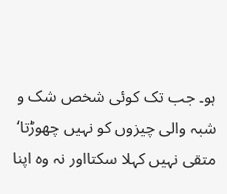ہو۔ جب تک کوئی شخص شک و شبہ والی چیزوں کو نہیں چھوڑتا‘ متقی نہیں کہلا سکتااور نہ وہ اپنا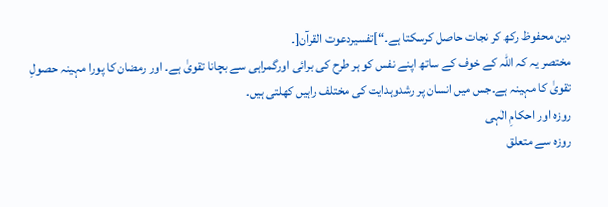دین محفوظ رکھ کر نجات حاصل کرسکتا ہے۔“]تفسیردعوت القرآن[۔
مختصر یہ کہ اللہ کے خوف کے ساتھ اپنے نفس کو ہر طرح کی برائی اورگمراہی سے بچانا تقویٰ ہے۔ اور رمضان کا پورا مہینہ حصولِ تقویٰ کا مہینہ ہے۔جس میں انسان پر رشدوہدایت کی مختلف راہیں کھلتی ہیں۔
روزہ اور احکامِ الٰہی
روزہ سے متعلق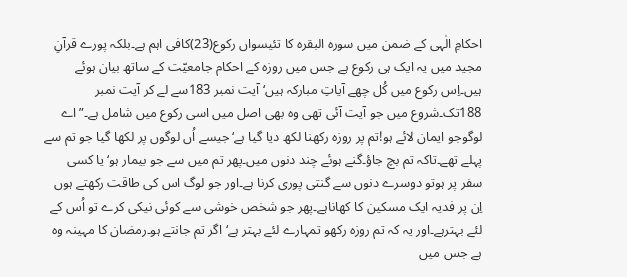احکامِ الٰہی کے ضمن میں سورہ البقرہ کا تئیسواں رکوع(23)کافی اہم ہے۔بلکہ پورے قرآنِ مجید میں یہ ایک ہی رکوع ہے جس میں روزہ کے احکام جامعیّت کے ساتھ بیان ہوئے ہیں۔اِس رکوع میں کُل چھے آیاتِ مبارکہ ہیں‘آیت نمبر 183سے لے کر آیت نمبر 188تک۔شروع میں جو آیت آئی تھی وہ بھی اصل میں اسی رکوع میں شامل ہے۔”اے لوگوجو ایمان لائے ہو!تم پر روزہ رکھنا لکھ دیا گیا ہے‘جیسے اُں لوگوں پر لکھا گیا جو تم سے پہلے تھے۔تاکہ تم بچ جاؤ۔گنے ہوئے چند دنوں میں۔پھر تم میں سے جو بیمار ہو‘یا کسی سفر پر ہوتو دوسرے دنوں سے گنتی پوری کرنا ہے۔اور جو لوگ اس کی طاقت رکھتے ہوں اِن پر فدیہ ایک مسکین کا کھاناہے۔پھر جو شخص خوشی سے کوئی نیکی کرے تو اُس کے لئے بہترہے۔اور یہ کہ تم روزہ رکھو تمہارے لئے بہتر ہے‘اگر تم جانتے ہو۔رمضان کا مہینہ وہ ہے جس میں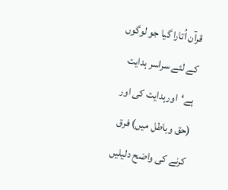قرآن اُتارا گیا جو لوگوں کے لئے سراسر ہدایت ہے‘اورہدایت کی اور (حق وباطل میں) فرق کرنے کی واضح دلیلیں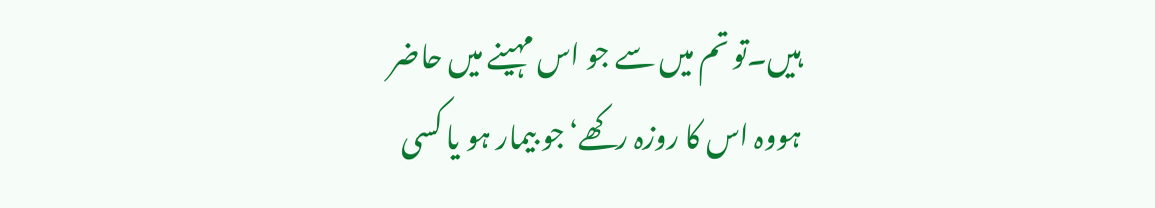ہیں۔تو تم میں سے جو اس مہینے میں حاضر ہووہ اس کا روزہ رکھے‘جو بیمار ہو یا کسی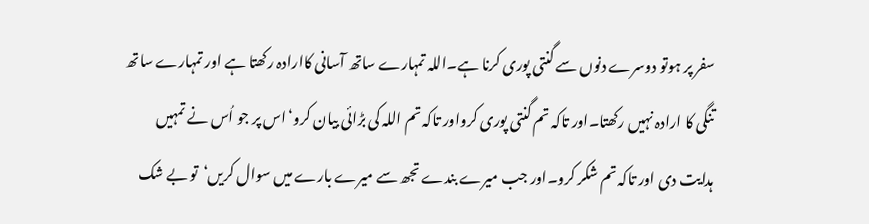سفر پر ہوتو دوسرے دنوں سے گنتی پوری کرنا ہے۔اللہ تمہارے ساتھ آسانی کاارادہ رکھتا ہے اور تمہارے ساتھ تنگی کا ارادہ نہیں رکھتا۔اور تاکہ تم گنتی پوری کرواور تاکہ تم اللہ کی بڑائی بیان کرو‘اس پر جو اُس نے تمہیں ہدایت دی اور تاکہ تم شکر کرو۔اور جب میرے بندے تجھ سے میرے بارے میں سوال کریں‘تو بے شک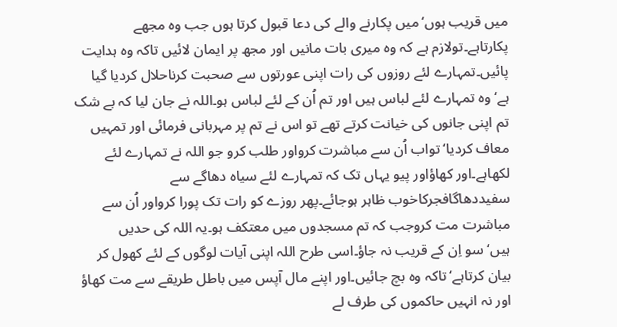میں قریب ہوں‘میں پکارنے والے کی دعا قبول کرتا ہوں جب وہ مجھے پکارتاہے۔تولازم ہے کہ وہ میری بات مانیں اور مجھ پر ایمان لائیں تاکہ وہ ہدایت پائیں۔تمہارے لئے روزوں کی رات اپنی عورتوں سے صحبت کرناحلال کردیا گیا ہے‘وہ تمہارے لئے لباس ہیں اور تم اُن کے لئے لباس ہو۔اللہ نے جان لیا کہ بے شک تم اپنی جانوں کی خیانت کرتے تھے تو اس نے تم پر مہربانی فرمائی اور تمہیں معاف کردیا‘تواب اُن سے مباشرت کرواور طلب کرو جو اللہ نے تمہارے لئے لکھاہے۔اور کھاؤاور پیو یہاں تک کہ تمہارے لئے سیاہ دھاگے سے سفیددھاگافجرکاخوب ظاہر ہوجائے۔پھر روزے کو رات تک پورا کرواور اُن سے مباشرت مت کروجب کہ تم مسجدوں میں معتکف ہو۔یہ اللہ کی حدیں ہیں‘سو اِن کے قریب نہ جاؤ۔اسی طرح اللہ اپنی آیات لوگوں کے لئے کھول کر بیان کرتاہے‘تاکہ وہ بچ جائیں۔اور اپنے مال آپس میں باطل طریقے سے مت کھاؤ اور نہ انہیں حاکموں کی طرف لے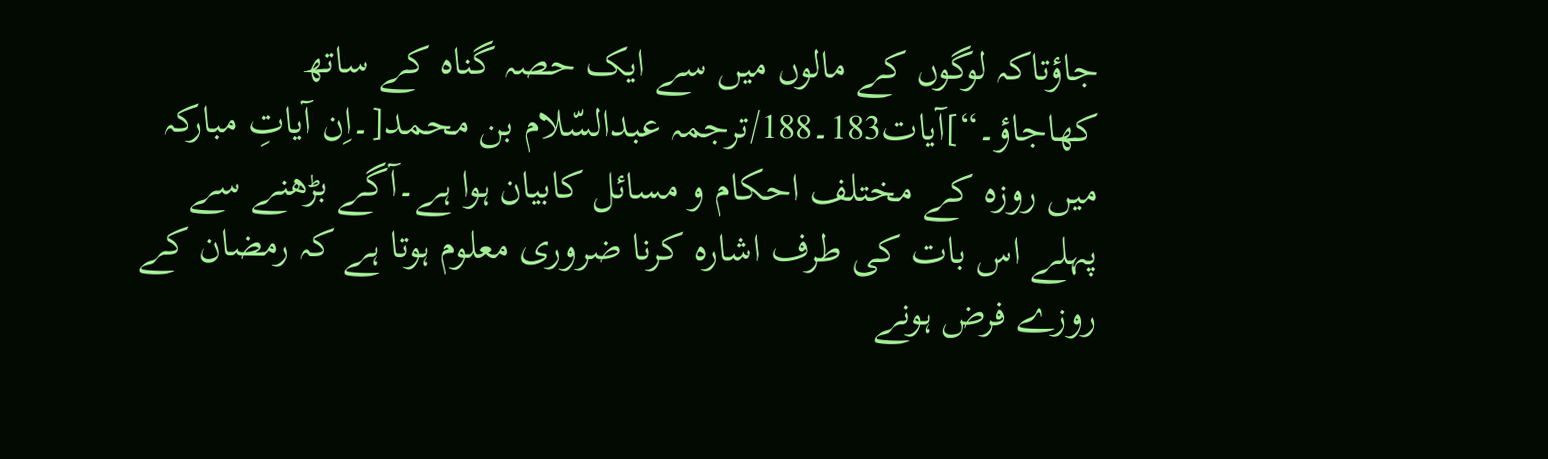جاؤتاکہ لوگوں کے مالوں میں سے ایک حصہ گناہ کے ساتھ کھاجاؤ۔“]آیات183۔188/ترجمہ عبدالسّلام بن محمد[۔اِن آیاتِ مبارکہ میں روزہ کے مختلف احکام و مسائل کابیان ہوا ہے۔آگے بڑھنے سے پہلے اس بات کی طرف اشارہ کرنا ضروری معلوم ہوتا ہے کہ رمضان کے روزے فرض ہونے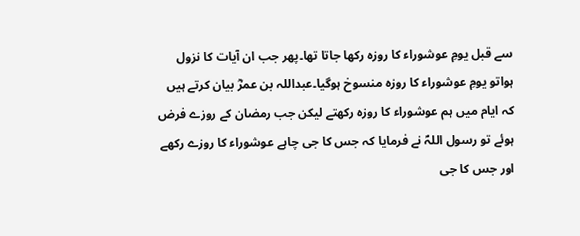سے قبل یومِ عوشوراء کا روزہ رکھا جاتا تھا۔پھر جب ان آیات کا نزول ہواتو یومِ عوشوراء کا روزہ منسوخ ہوگیا۔عبداللہ بن عمرؓ بیان کرتے ہیں کہ ایام میں ہم عوشوراء کا روزہ رکھتے لیکن جب رمضان کے روزے فرض ہوئے تو رسول اللہؐ نے فرمایا کہ جس کا جی چاہے عوشوراء کا روزے رکھے اور جس کا جی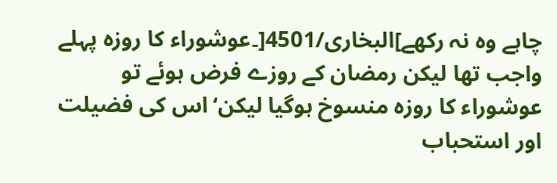چاہے وہ نہ رکھے]البخاری/4501[۔عوشوراء کا روزہ پہلے واجب تھا لیکن رمضان کے روزے فرض ہوئے تو عوشوراء کا روزہ منسوخ ہوگیا لیکن‘اس کی فضیلت اور استحباب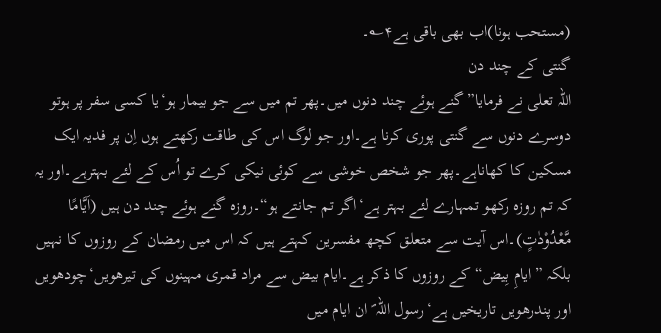(مستحب ہونا)اب بھی باقی ہے۴؎۔
گنتی کے چند دن
اللہ تعلی نے فرمایا”گنے ہوئے چند دنوں میں۔پھر تم میں سے جو بیمار ہو‘یا کسی سفر پر ہوتو دوسرے دنوں سے گنتی پوری کرنا ہے۔اور جو لوگ اس کی طاقت رکھتے ہوں اِن پر فدیہ ایک مسکین کا کھاناہے۔پھر جو شخص خوشی سے کوئی نیکی کرے تو اُس کے لئے بہترہے۔اور یہ کہ تم روزہ رکھو تمہارے لئے بہتر ہے‘اگر تم جانتے ہو“۔روزہ گنے ہوئے چند دن ہیں (اَیَّامًا مَّعْدُوْدٰتٍ)۔اس آیت سے متعلق کچھ مفسرین کہتے ہیں کہ اس میں رمضان کے روزوں کا نہیں بلکہ ”ایامِ بِیض“کے روزوں کا ذکر ہے۔ایام بیض سے مراد قمری مہینوں کی تیرھویں‘چودھویں اور پندرھویں تاریخیں ہے‘رسول اللہ ؐ ان ایام میں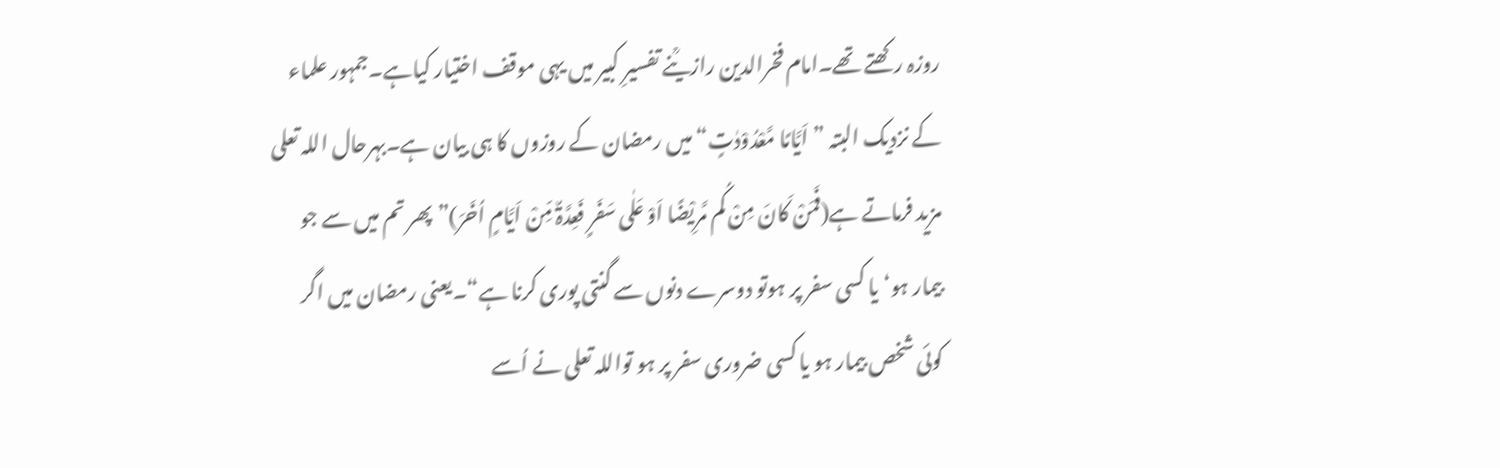روزہ رکھتے تھے۔امام فخرالدین رازیؒنے تفسیرِ کبیر میں یہی موقف اختیار کیاہے۔جمہور علماء کے نزدیک البتہ ”اَیَّامًا مَّعْدُوْدٰتٍ“ میں رمضان کے روزوں کا ہی بیان ہے۔بہرحال اللہ تعلی مزید فرماتے ہے(فَمَنْ کَانَ مِنْ کُم مَّرِیْضًا اَوْ عَلٰی سَفَرٍ فَعِدَّۃٌ مِّنْ اَیَّامٍ اُخَرَ)”پھر تم میں سے جو بیمار ہو‘یا کسی سفر پر ہوتو دوسرے دنوں سے گنتی پوری کرنا ہے“۔یعنی رمضان میں اگر کوئی شخص بیمار ہو یا کسی ضروری سفر پر ہو تواللہ تعلی نے اُسے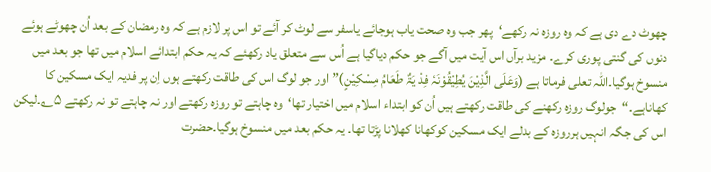چھوٹ دے دی ہے کہ وہ روزہ نہ رکھے‘پھر جب وہ صحت یاب ہوجائے یاسفر سے لوٹ کر آئے تو اس پر لازم ہے کہ وہ رمضان کے بعد اُن چھوٹے ہوئے دنوں کی گنتی پوری کرے۔ مزید برآں اس آیت میں آگے جو حکم دیاگیا ہے اُس سے متعلق یاد رکھئے کہ یہ حکم ابتدائے اسلام میں تھا جو بعد میں منسوخ ہوگیا۔اللہ تعلی فرماتا ہے (وَعَلَی الَّذِیْنَ یُطِیْقُوْنَہٗ فِدْ یَۃٌ طَعَامُ مِسْکِیْنٍ)”اور جو لوگ اس کی طاقت رکھتے ہوں اِن پر فدیہ ایک مسکین کا کھاناہے۔“جولوگ روزہ رکھنے کی طاقت رکھتے ہیں اُن کو ابتداء اسلام میں اختیار تھا‘وہ چاہتے تو روزہ رکھتے اور نہ چاہتے تو نہ رکھتے ۵؎۔لیکن اس کی جگہ انہیں ہرروزہ کے بدلے ایک مسکین کوکھانا کھلانا پڑتا تھا۔ یہ حکم بعد میں منسوخ ہوگیا۔حضرت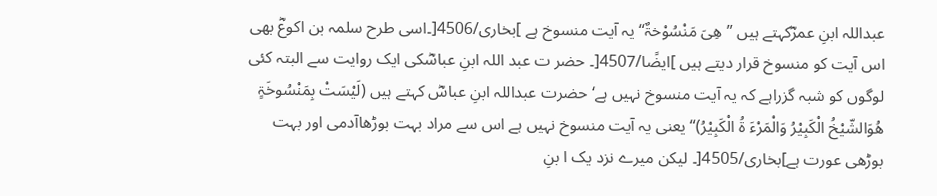عبداللہ ابنِ عمرؓکہتے ہیں ”ھِیَ مَنْسُوْخۃٌ“یہ آیت منسوخ ہے ]بخاری/4506[۔اسی طرح سلمہ بن اکوعؓ بھی اس آیت کو منسوخ قرار دیتے ہیں ]ایضًا/4507[۔ حضر ت عبد اللہ ابنِ عباسؓکی ایک روایت سے البتہ کئی لوگوں کو شبہ گزراہے کہ یہ آیت منسوخ نہیں ہے‘حضرت عبداللہ ابنِ عباسؓ کہتے ہیں (لَیْسَتْ بِمَنْسُوخَۃٍ ھُوَالشّیْخُ الْکَبِیْرُ وَالْمَرْءَ ۃُ الْکَبِیْرُ)“یعنی یہ آیت منسوخ نہیں ہے اس سے مراد بہت بوڑھاآدمی اور بہت بوڑھی عورت ہے]بخاری/4505[۔ لیکن میرے نزد یک ا بنِ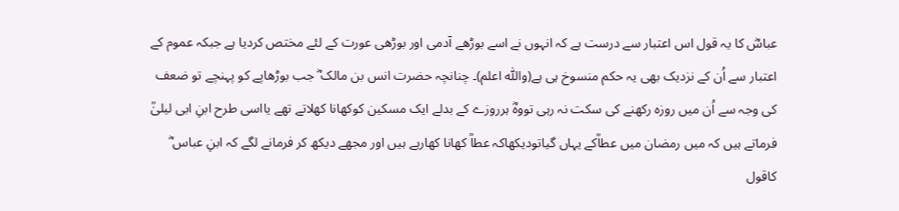عباسؓ کا یہ قول اس اعتبار سے درست ہے کہ انہوں نے اسے بوڑھے آدمی اور بوڑھی عورت کے لئے مختص کردیا ہے جبکہ عموم کے اعتبار سے اُن کے نزدیک بھی یہ حکم منسوخ ہی ہے(واللّٰہ اعلم)۔ چنانچہ حضرت انس بن مالک ؓ جب بوڑھاپے کو پہنچے تو ضعف کی وجہ سے اُن میں روزہ رکھنے کی سکت نہ رہی تووہؓ ہرروزے کے بدلے ایک مسکین کوکھانا کھلاتے تھے یااسی طرح ابنِ ابی لیلیٰؒ فرماتے ہیں کہ میں رمضان میں عطاؒکے یہاں گیاتودیکھاکہ عطاؒ کھانا کھارہے ہیں اور مجھے دیکھ کر فرمانے لگے کہ ابنِ عباس ؓ کاقول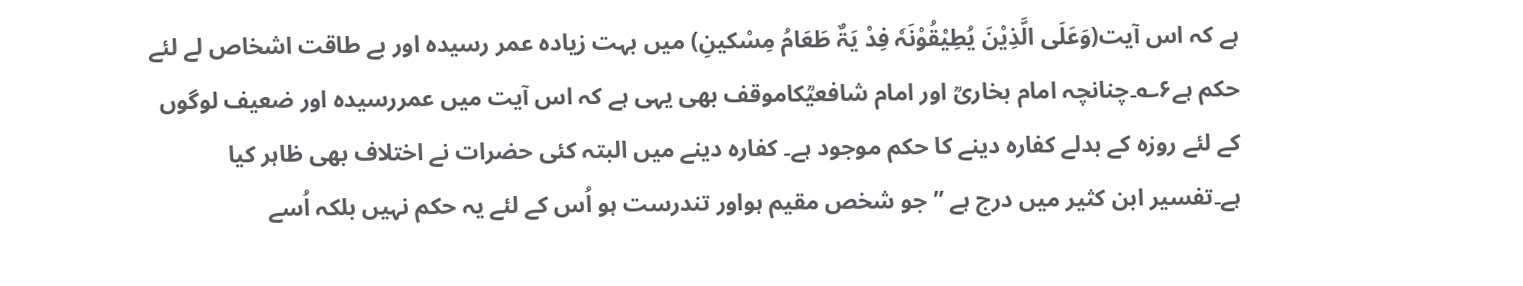ہے کہ اس آیت(وَعَلَی الَّذِیْنَ یُطِیْقُوْنَہٗ فِدْ یَۃٌ طَعَامُ مِسْکینِ) میں بہت زیادہ عمر رسیدہ اور بے طاقت اشخاص لے لئے حکم ہے۶؎۔چنانچہ امام بخاریؒ اور امام شافعیؒکاموقف بھی یہی ہے کہ اس آیت میں عمررسیدہ اور ضعیف لوگوں کے لئے روزہ کے بدلے کفارہ دینے کا حکم موجود ہے۔ کفارہ دینے میں البتہ کئی حضرات نے اختلاف بھی ظاہر کیا ہے۔تفسیر ابن کثیر میں درج ہے ”جو شخص مقیم ہواور تندرست ہو اُس کے لئے یہ حکم نہیں بلکہ اُسے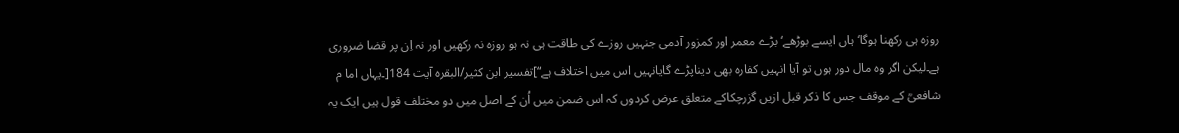روزہ ہی رکھنا ہوگا‘ہاں ایسے بوڑھے‘بڑے معمر اور کمزور آدمی جنہیں روزے کی طاقت ہی نہ ہو روزہ نہ رکھیں اور نہ اِن پر قضا ضروری ہے۔لیکن اگر وہ مال دور ہوں تو آیا انہیں کفارہ بھی دیناپڑے گایانہیں اس میں اختلاف ہے“]تفسیر ابن کثیر/البقرہ آیت 184[۔یہاں اما م شافعیؒ کے موقف جس کا ذکر قبل ازیں گزرچکاکے متعلق عرض کردوں کہ اس ضمن میں اُن کے اصل میں دو مختلف قول ہیں ایک یہ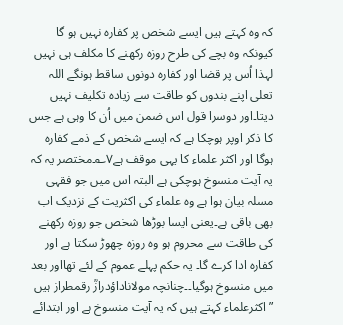کہ وہ کہتے ہیں ایسے شخص پر کفارہ نہیں ہو گا کیونکہ وہ بچے کی طرح روزہ رکھنے کا مکلف ہی نہیں لہذا اُس پر قضا اور کفارہ دونوں ساقط ہونگے اللہ تعلی اپنے بندوں کو طاقت سے زیادہ تکلیف نہیں دیتا۔اور دوسرا قول اس ضمن میں اُن کا وہی ہے جس کا ذکر اوپر ہوچکا ہے کہ ایسے شخص کے ذمے کفارہ ہوگا اور اکثر علماء کا یہی موقف ہے۷؎۔مختصر یہ کہ یہ آیت منسوخ ہوچکی ہے البتہ اس میں جو فقہی مسلہ بیان ہوا ہے وہ علماء کی اکثریت کے نزدیک اب بھی باقی ہے۔یعنی ایسا بوڑھا شخص جو روزہ رکھنے کی طاقت سے محروم ہو وہ روزہ چھوڑ سکتا ہے اور کفارہ ادا کرے گا۔ یہ حکم پہلے عموم کے لئے تھااور بعد میں منسوخ ہوگیا۔۔چنانچہ مولاناداؤدرازؒ رقمطراز ہیں ”اکثرعلماء کہتے ہیں کہ یہ آیت منسوخ ہے اور ابتدائے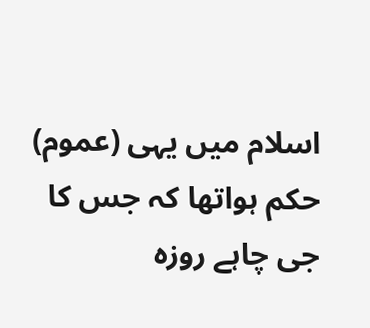اسلام میں یہی (عموم) حکم ہواتھا کہ جس کا جی چاہے روزہ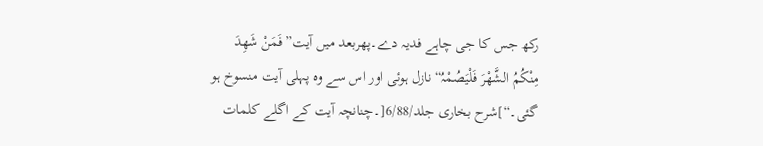رکھ جس کا جی چاہے فدیہ دے۔پھربعد میں آیت”فَمَنْ شَھِدَ مِنْکُمُ الشَّھْرَ فَلْیَصُمْہُ“نازل ہوئی اور اس سے وہ پہلی آیت منسوخ ہو گئی۔“]شرح بخاری جلد/6/88[۔چنانچہ آیت کے اگلے کلمات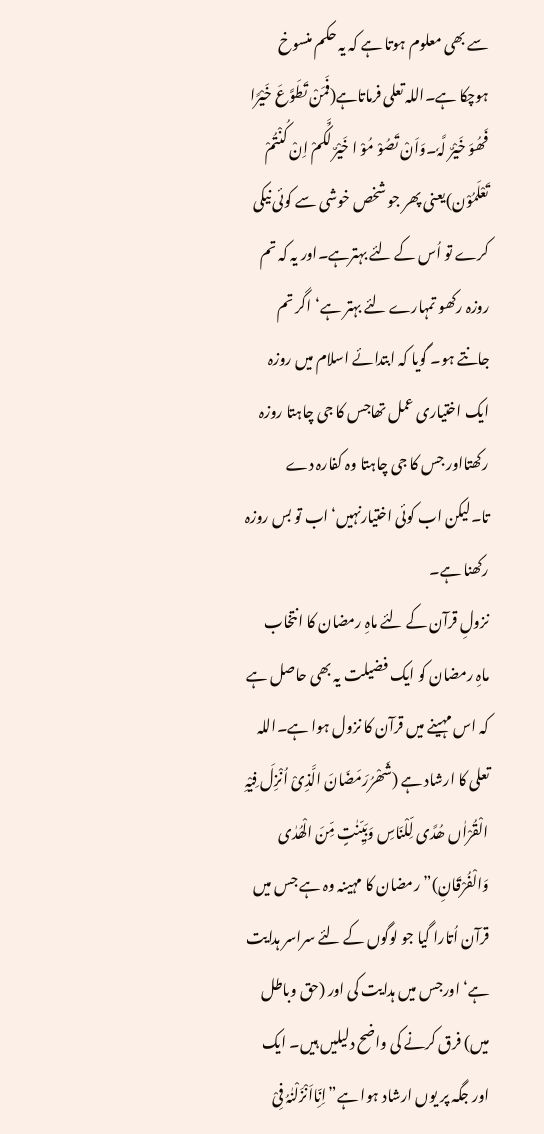سے بھی معلوم ہوتا ہے کہ یہ حکم منسوخ ہوچکا ہے۔اللہ تعلی فرماتاہے(فَمَنْ تَطَوَّعَ خَیْرًا فَھُوَ خَیْرٌ لَّہٗ۔وَاَنْ تَصُوْ مُوْ ا خَیْرٌ لَّکُمْ اِنْ کُنْتُمْ تَعْلَمُوْن)یعنی پھر جو شخص خوشی سے کوئی نیکی کرے تو اُس کے لئے بہترہے۔اور یہ کہ تم روزہ رکھو تمہارے لئے بہتر ہے‘اگر تم جانتے ہو۔ گویا کہ ابتدائے اسلام میں روزہ ایک اختیاری عمل تھاجس کا جی چاہتا روزہ رکھتااور جس کا جی چاہتا وہ کفارہ دے تا۔لیکن اب کوئی اختیارنہیں‘اب تو بس روزہ رکھنا ہے۔
نزولِ قرآن کے لئے ماہِ رمضان کا انتخاب
ماہِ رمضان کو ایک فضیلت یہ بھی حاصل ہے کہ اس مہینے میں قرآن کا نزول ہوا ہے۔اللہ تعلی کا ارشاد ہے (شَھْرُرَمَضَانَ الَّذِیْ اُنْزِلَ فِیْہِ الْقُرْاٰں ھُدًی لِّلْنَاسِ وَبَیِّنٰتٍ مِّنَ الْھُدٰی وَالْفُرْقَانِ)”رمضان کا مہینہ وہ ہے جس میں قرآن اُتارا گیا جو لوگوں کے لئے سراسر ہدایت ہے‘اورجس میں ہدایت کی اور (حق وباطل میں) فرق کرنے کی واضح دلیلیں ہیں۔ ایک اور جگہ پر یوں ارشاد ہوا ہے”اِنِّااَنْزَلْنٰہُ فِیْ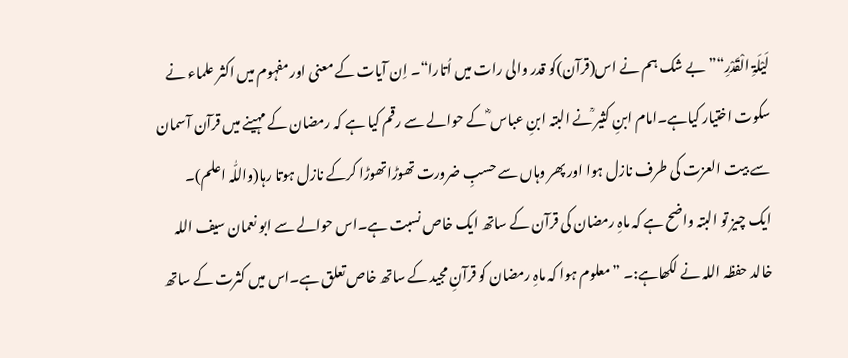لَیْلَۃِ الْقَدْرِ“”بے شک ہم نے اس(قرآن)کو قدر والی رات میں اُتارا“۔ اِن آیات کے معنی اور مفہوم میں اکثر علماء نے سکوت اختیار کیاہے۔امام ابنِ کثیر ؒنے البتہ ابنِ عباس ؓ کے حوالے سے رقم کیا ہے کہ رمضان کے مہینے میں قرآن آسمان سے بیت العزت کی طرف نازل ہوا اور پھر وہاں سے حسبِ ضرورت تھوڑاتھوڑا کرکے نازل ہوتا رہا(واللّٰہ اعلم)۔
ایک چیز تو البتہ واضح ہے کہ ماہِ رمضان کی قرآن کے ساتھ ایک خاص نسبت ہے۔اس حوالے سے ابو نعمان سیف اللہ خالد حفظہ اللہ نے لکھاہے:۔ ”معلوم ہوا کہ ماہِ رمضان کو قرآنِ مجید کے ساتھ خاص تعلق ہے۔اس میں کثرت کے ساتھ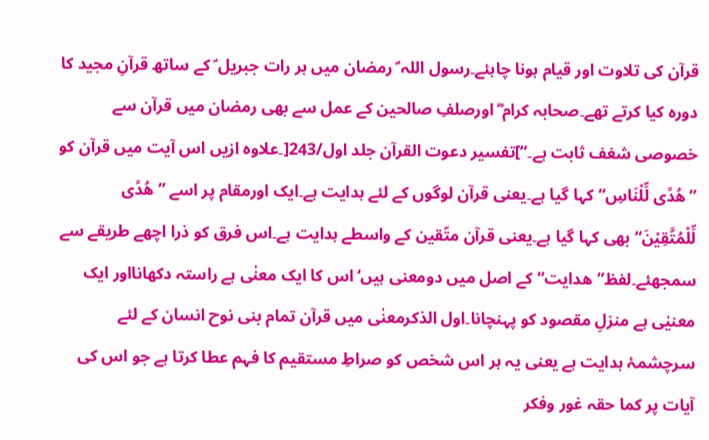قرآن کی تلاوت اور قیام ہونا چاہئے۔رسول اللہ ؐ رمضان میں ہر رات جبریل ؑ کے ساتھ قرآنِ مجید کا دورہ کیا کرتے تھے۔صحابہ کرام ؓ اورصلفِ صالحین کے عمل سے بھی رمضان میں قرآن سے خصوصی شغف ثابت ہے۔“]تفسیر دعوت القرآن جلد اول/243[۔علاوہ ازیں اس آیت میں قرآن کو ”ھُدًی لِّلْنَاسِ“کہا گیا ہے۔یعنی قرآن لوگوں کے لئے ہدایت ہے۔ایک اورمقام پر اسے ”ھُدًی لِّلْمُتَّقِیْنَ“بھی کہا گیا ہے۔یعنی قرآن متّقین کے واسطے ہدایت ہے۔اس فرق کو ذرا اچھے طریقے سے سمجھئے۔لفظ”ھدایت“کے اصل میں دومعنی ہیں‘اس کا ایک معنٰی ہے راستہ دکھانااور ایک معنیٰی ہے منزلِ مقصود کو پہنچانا۔اول الذکرمعنٰی میں قرآن تمام بنی نوح انسان کے لئے سرچشمۂ ہدایت ہے یعنی یہ ہر اس شخص کو صراطِ مستقیم کا فہم عطا کرتا ہے جو اس کی آیات پر کما حقہ غور وفکر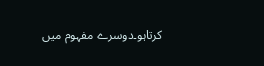کرتاہو۔دوسرے مفہوم میں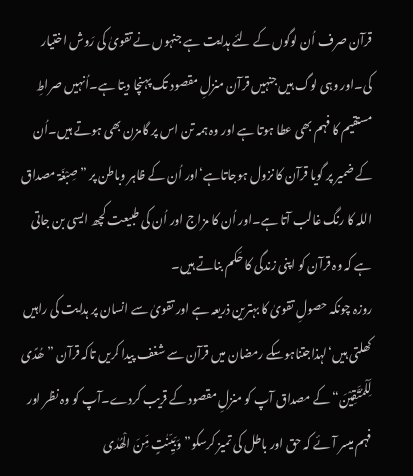قرآن صرف اُن لوگوں کے لئے ہدایت ہے جنہوں نے تقویٰ کی رَوش اختیار کی۔اور وہی لوگ ہیں جنہیں قرآن منزلِ مقصود تک پہنچا دیتا ہے۔اُنہیں صراطِ مستقیم کا فہم بھی عطا ہوتا ہے اور وہ ہمہ تن اس پر گامزن بھی ہوتے ہیں۔اُن کے ضمیر پر گویا قرآن کا نزول ہوجاتاہے‘اور اُن کے ظاہر وباطن پر ”صِبْغَۃ مصداق اللہ کا رنگ غالب آتا ہے۔اور اُن کا مزاج اور اُن کی طبیعت کچھ ایسی بن جاتی ہے کہ وہ قرآن کو اپنی زندگی کا حَکم بناتے ہیں۔
روزہ چونکہ حصولِ تقویٰ کا بہترین ذریعہ ہے اور تقویٰ سے انسان پر ہدایت کی راہیں کھلتی ہیں‘لہذاجتناہوسکے رمضان میں قرآن سے شغف پیدا کریں تاکہ قرآن ”ھُدًی لِّلْمُتَّقِیْنَ“ کے مصداق آپ کو منزلِ مقصود کے قریب کردے۔آپ کو وہ نظر اور فہم میسر آئے کہ حق اور باطل کی تمیز کرسکو”وَبَیِّنٰتٍ مِّنَ الْھُدٰی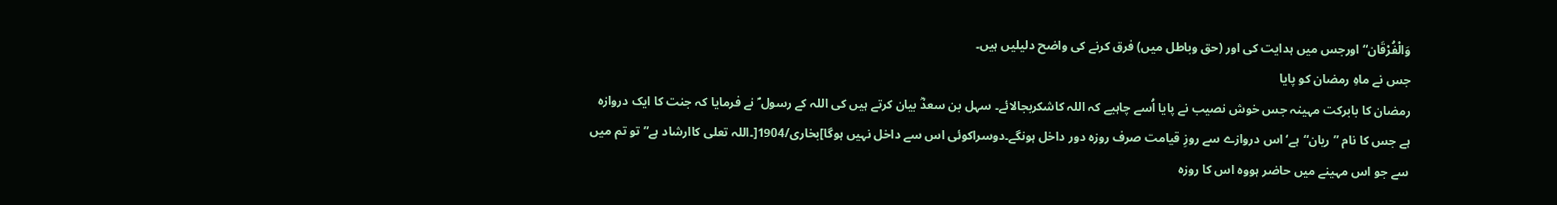وَالْفُرْقَان“اورجس میں ہدایت کی اور (حق وباطل میں) فرق کرنے کی واضح دلیلیں ہیں۔
جس نے ماہِ رمضان کو پایا
رمضان کا بابرکت مہینہ جس خوش نصیب نے پایا اُسے چاہیے کہ اللہ کاشکربجالائے۔ سہل بن سعدؓ بیان کرتے ہیں کی اللہ کے رسول ؐ نے فرمایا کہ جنت کا ایک دروازہ ہے جس کا نام ”ریان“ہے‘اس دروازے سے روزِ قیامت صرف روزہ دور داخل ہونگے۔دوسراکوئی اس سے داخل نہیں ہوگا]بخاری/1904[۔اللہ تعلی کاارشاد ہے”تو تم میں سے جو اس مہینے میں حاضر ہووہ اس کا روزہ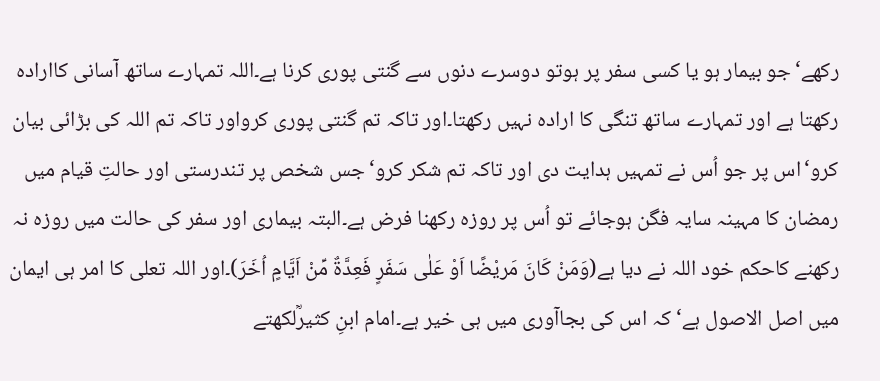رکھے‘جو بیمار ہو یا کسی سفر پر ہوتو دوسرے دنوں سے گنتی پوری کرنا ہے۔اللہ تمہارے ساتھ آسانی کاارادہ رکھتا ہے اور تمہارے ساتھ تنگی کا ارادہ نہیں رکھتا۔اور تاکہ تم گنتی پوری کرواور تاکہ تم اللہ کی بڑائی بیان کرو‘اس پر جو اُس نے تمہیں ہدایت دی اور تاکہ تم شکر کرو‘جس شخص پر تندرستی اور حالتِ قیام میں رمضان کا مہینہ سایہ فگن ہوجائے تو اُس پر روزہ رکھنا فرض ہے۔البتہ بیماری اور سفر کی حالت میں روزہ نہ رکھنے کاحکم خود اللہ نے دیا ہے(وَمَنْ کَانَ مَریْضًا اَوْ عَلٰی سَفَرٍ فَعِدَّۃٌ مِّنْ اَیَّامٍ اُخَرَ)۔اور اللہ تعلی کا امر ہی ایمان میں اصل الاصول ہے‘کہ اس کی بجاآوری میں ہی خیر ہے۔امام ابنِ کثیرؒلکھتے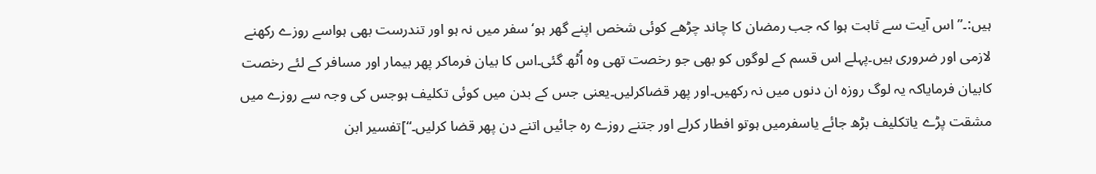ہیں:۔”اس آیت سے ثابت ہوا کہ جب رمضان کا چاند چڑھے کوئی شخص اپنے گھر ہو‘ سفر میں نہ ہو اور تندرست بھی ہواسے روزے رکھنے لازمی اور ضروری ہیں۔پہلے اس قسم کے لوگوں کو بھی جو رخصت تھی وہ اُٹھ گئی۔اس کا بیان فرماکر پھر بیمار اور مسافر کے لئے رخصت کابیان فرمایاکہ یہ لوگ روزہ ان دنوں میں نہ رکھیں۔اور پھر قضاکرلیں۔یعنی جس کے بدن میں کوئی تکلیف ہوجس کی وجہ سے روزے میں مشقت پڑے یاتکلیف بڑھ جائے یاسفرمیں ہوتو افطار کرلے اور جتنے روزے رہ جائیں اتنے دن پھر قضا کرلیں۔“]تفسیر ابن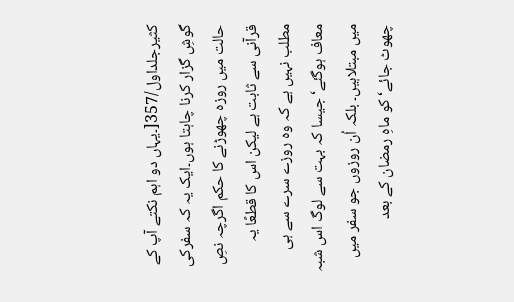کثیرجلداول/357[۔یہاں دو اہم نکتے آپ کے گوشِ گزار کرنا چاہتا ہوں۔ایک یہ کہ سفرکی حالت میں روزہ چھوڑنے کا حکم اگرچہ نصِ قرآنی سے ثابت ہے لیکن اس کا قطعًا یہ مطلب نہیں ہے کہ وہ روزے سرے سے ہی معاف ہوگئے‘جیسا کہ بہت سے لوگ اس شبہ میں مبتلاہیں۔ بلکہ اُن روزوں جو سفر میں چھوٹ جائے‘ کو ماہِ رمضان کے بعد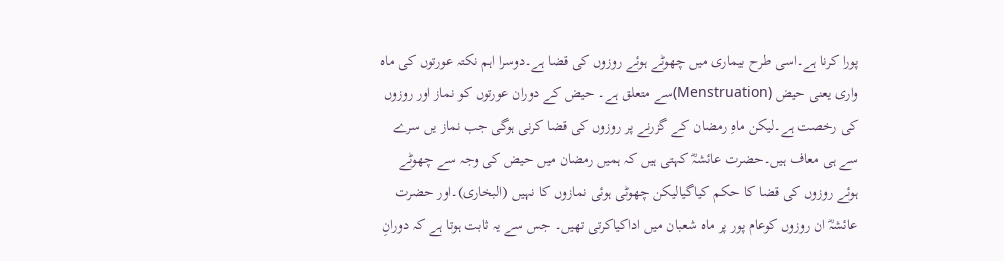پورا کرنا ہے۔اسی طرح بیماری میں چھوٹے ہوئے روزوں کی قضا ہے۔دوسرا اہم نکتہ عورتوں کی ماہ واری یعنی حیض (Menstruation)سے متعلق ہے۔ حیض کے دوران عورتوں کو نماز اور روزوں کی رخصت ہے۔لیکن ماہِ رمضان کے گزرنے پر روزوں کی قضا کرنی ہوگی جب نماز یں سرے سے ہی معاف ہیں۔حضرت عائشہؓ کہتی ہیں کہ ہمیں رمضان میں حیض کی وجہ سے چھوٹے ہوئے روزوں کی قضا کا حکم کیاگیالیکن چھوٹی ہوئی نمازوں کا نہیں (البخاری)۔اور حضرت عائشہؓ ان روزوں کوعام پور پر ماہ شعبان میں اداکیاکرتی تھیں۔ جس سے یہ ثابت ہوتا ہے کہ دورانِ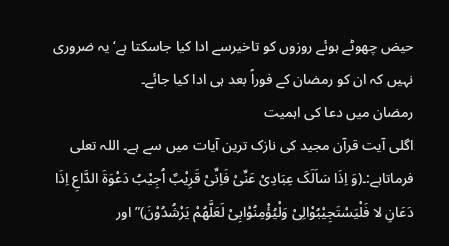حیض چھوٹے ہوئے روزوں کو تاخیرسے ادا کیا جاسکتا ہے‘یہ ضروری نہیں کہ ان کو رمضان کے فوراً بعد ہی ادا کیا جائے۔
رمضان میں دعا کی اہمیت
اگلی آیت قرآن مجید کی نازک ترین آیات میں سے ہے۔ اللہ تعلی فرماتاہے:۔(وَ اِذَا سَاَلَکَ عِبَادِیْ عَنِّیْ فَاِنِّیْ قَرِیْبٌ اُجِیْبُ دَعْوَۃَ الدَّاعِ اِذَا دَعَانِ لا فَلْیَسْتَجِیْبُوْالِیْ وَلْیُؤْمِنُوْابِیْ لَعَلَّھُمْ یَرْشُدُوْنَ)”اور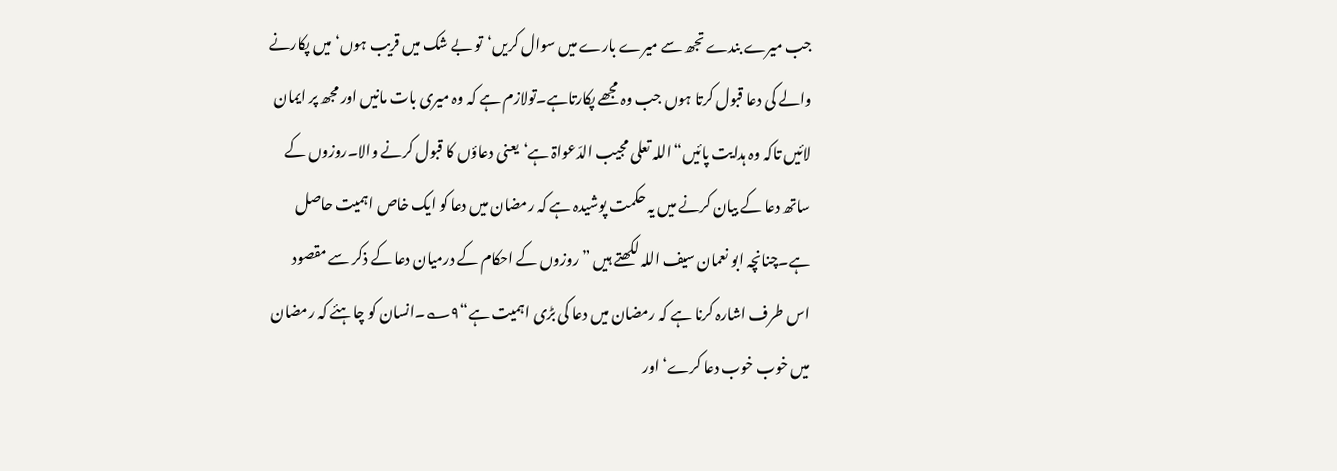جب میرے بندے تجھ سے میرے بارے میں سوال کریں‘تو بے شک میں قریب ہوں‘میں پکارنے والے کی دعا قبول کرتا ہوں جب وہ مجھے پکارتاہے۔تولازم ہے کہ وہ میری بات مانیں اور مجھ پر ایمان لائیں تاکہ وہ ہدایت پائیں“اللہ تعلی مجیب الدّعواۃ ہے‘یعنی دعاؤں کا قبول کرنے والا۔روزوں کے ساتھ دعا کے بیان کرنے میں یہ حکمت پوشیدہ ہے کہ رمضان میں دعا کو ایک خاص اہمیت حاصل ہے۔چنانچہ ابو نعمان سیف اللہ لکھتے ہیں ”روزوں کے احکام کے درمیان دعا کے ذکر سے مقصود اس طرف اشارہ کرنا ہے کہ رمضان میں دعا کی بڑی اہمیت ہے“۹؎۔انسان کو چاہئے کہ رمضان میں خوب خوب دعا کرے‘اور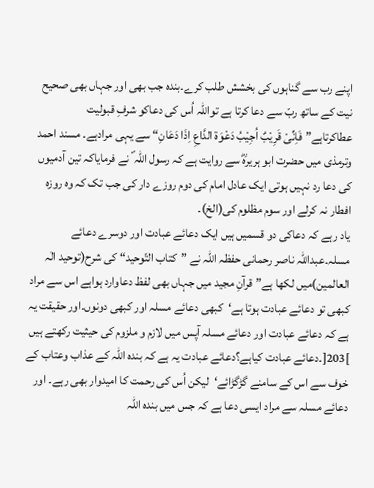اپنے رب سے گناہوں کی بخشش طلب کرے۔بندہ جب بھی اور جہاں بھی صحیح نیت کے ساتھ ربّ سے دعا کرتا ہے تواللہ اُس کی دعاکو شرفِ قبولیت عطاکرتاہے”فَاِنِّیْ قَرِیْبٌ اُجِیْبُ دَعْوَۃ الدَّاعِ اِذَا دَعَانِ“ سے یہی مرادہے۔ مسند احمد وترمذی میں حضرت ابو ہریرہؓ سے روایت ہے کہ رسول اللہ ؐ نے فرمایاکہ تین آدمیوں کی دعا رد نہیں ہوتی ایک عادل امام کی دوم روزے دار کی جب تک کہ وہ روزہ افطار نہ کرلے اور سوم مظلوم کی(الخ)۔
یاد رہے کہ دعاکی دو قسمیں ہیں ایک دعائے عبادت اور دوسرے دعائے مسلہ۔عبداللہ ناصر رحمانی حفظہ اللہ نے ”کتاب التّوحید“ کی شرح(توحید الٰہ العالمین)میں لکھا ہے”قرآنِ مجید میں جہاں بھی لفظ دعاوارد ہواہے اس سے مراد کبھی تو دعائے عبادت ہوتا ہے‘کبھی دعائے مسلہ اور کبھی دونوں۔اور حقیقت یہ ہے کہ دعائے عبادت اور دعائے مسلہ آپس میں لازم و ملزوم کی حیثیت رکھتے ہیں ]203[۔دعائے عبادت کیاہے؟دعائے عبادت یہ ہے کہ بندہ اللہ کے عذاب وعتاب کے خوف سے اس کے سامنے گڑگڑائے‘لیکن اُس کی رحمت کا امیدوار بھی رہے۔ اور دعائے مسلہ سے مراد ایسی دعا ہے کہ جس میں بندہ اللہ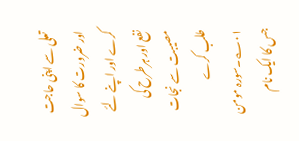تعلی سے اپنی حاجت اور ضرورت کا سوال کرے اور اپنے لئے نفع اور ہرطرح کی مصیبت سے نجات طلب کرے ۰۱؎۔سورہ مومن جس کا ایک نام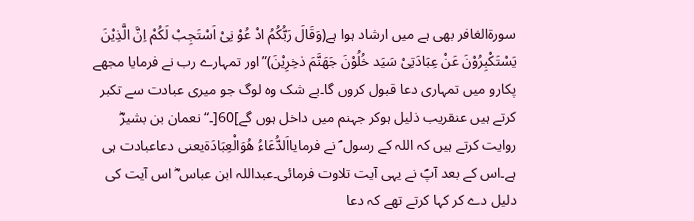سورۃالغافر بھی ہے میں ارشاد ہوا ہے(وَقَالَ رَبُّکُمُ ادْ عُوْ نِیْ اَسْتَجِبْ لَکُمْ اِنَّ الَّذِیْنَ یَسْتَکْبِرُوْنَ عَنْ عِبَادَتِیْ سَیَد خُلُوْنَ جَھَنَّمَ دٰخِرِیْنَ)”اور تمہارے رب نے فرمایا مجھے پکارو میں تمہاری دعا قبول کروں گا۔بے شک وہ لوگ جو میری عبادت سے تکبر کرتے ہیں عنقریب ذلیل ہوکر جہنم میں داخل ہوں گے]60[۔“نعمان بن بشیرؓ روایت کرتے ہیں کہ اللہ کے رسول ؐ نے فرمایااَلدُّعَاءُ ھُوَالْعِبَادَۃیعنی دعاعبادت ہی ہے۔اس کے بعد آپؐ نے یہی آیت تلاوت فرمائی۔عبداللہ ابن عباس ؓ اس آیت کی دلیل دے کر کہا کرتے تھے کہ دعا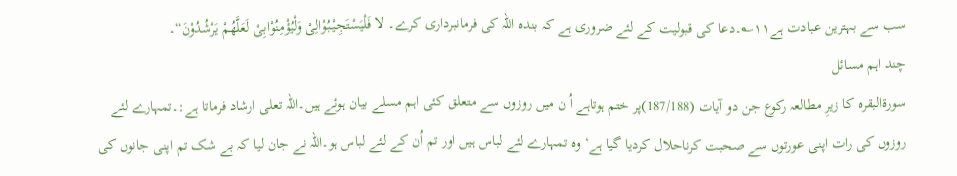سب سے بہترین عبادت ہے۱۱؎۔دعا کی قبولیت کے لئے ضروری ہے کہ بندہ اللہ کی فرمانبرداری کرے۔ لا فَلْیَسْتَجِیْبُوْالِیْ وَلْیُؤْمِنُوْابِیْ لَعَلَّھُمْ یَرْشُدُوْنَ“۔
چند اہم مسائل
سورۃالبقرہ کا زیرِ مطالعہ رکوع جن دو آیات (187/188)پر ختم ہوتاہے اُ ن میں روزوں سے متعلق کئی اہم مسلے بیان ہوئے ہیں۔اللہ تعلی ارشاد فرماتا ہے:۔تمہارے لئے روزوں کی رات اپنی عورتوں سے صحبت کرناحلال کردیا گیا ہے‘وہ تمہارے لئے لباس ہیں اور تم اُن کے لئے لباس ہو۔اللہ نے جان لیا کہ بے شک تم اپنی جانوں کی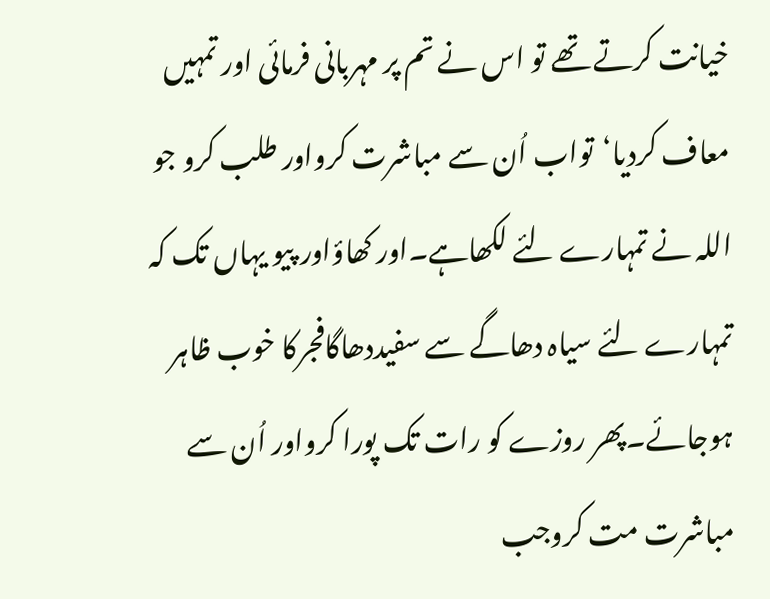خیانت کرتے تھے تو اس نے تم پر مہربانی فرمائی اور تمہیں معاف کردیا‘تواب اُن سے مباشرت کرواور طلب کرو جو اللہ نے تمہارے لئے لکھاہے۔اور کھاؤاور پیو یہاں تک کہ تمہارے لئے سیاہ دھاگے سے سفیددھاگافجرکا خوب ظاہر ہوجائے۔پھر روزے کو رات تک پورا کرواور اُن سے مباشرت مت کروجب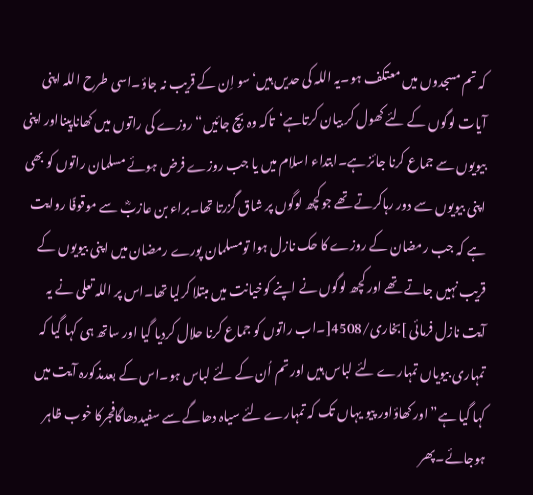کہ تم مسجدوں میں معتکف ہو۔یہ اللہ کی حدیں ہیں‘سو اِن کے قریب نہ جاؤ۔اسی طرح اللہ اپنی آیات لوگوں کے لئے کھول کر بیان کرتاہے‘تاکہ وہ بچ جائیں“ روزے کی راتوں میں کھاناپینااور اپنی بیویوں سے جماع کرنا جائز ہے۔ابتداء اسلام میں یا جب روزے فرض ہوئے مسلمان راتوں کو بھی اپنی بیویوں سے دور رہاکرتے تھے جوکچھ لوگوں پر شاق گزرتا تھا۔براء بن عازبؓ سے موقوفًا روایت ہے کہ جب رمضان کے روزے کا حک نازل ہوا تومسلمان پورے رمضان میں اپنی بیویوں کے قریب نہیں جاتے تھے اور کچھ لوگوں نے اپنے کوخیانت میں مبتلا کرلیا تھا۔اس پر اللہ تعلی نے یہ آیت نازل فرمائی ]بخاری/4508[۔اب راتوں کو جماع کرنا حلال کردیا گیا اور ساتھ ہی کہا گیا کہ تمہاری بیویاں تمہارے لئے لباس ہیں اور تم اُن کے لئے لباس ہو۔اس کے بعدمذکورہ آیت میں کہا گیا ہے”اور کھاؤاور پیو یہاں تک کہ تمہارے لئے سیاہ دھاگے سے سفیددھاگافجرکا خوب ظاہر ہوجائے۔پھر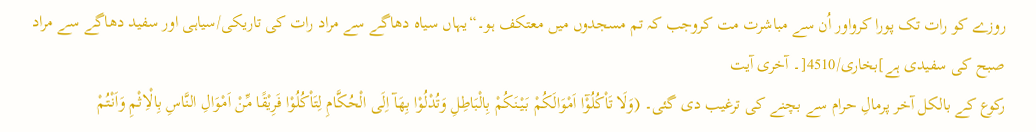روزے کو رات تک پورا کرواور اُن سے مباشرت مت کروجب کہ تم مسجدوں میں معتکف ہو۔“یہاں سیاہ دھاگے سے مراد رات کی تاریکی/سیاہی اور سفید دھاگے سے مراد صبح کی سفیدی ہے]بخاری/4510[۔ آخری آیت
رکوع کے بالکل آخر پرمالِ حرام سے بچنے کی ترغیب دی گئی۔ (وَلَا تَاْکُلُوْٓا اَمْوَالَکُمْ بَیْنَکُمْ بِالْبَاطِلِ وَتُدْلُوْا بِھَآ اِلَی الْحُکَّامِ لِتَاْکُلُوْا فَرِیْقًا مِّنْ اَمْوَالِ النَّاسِ بِالْاِثْمِ وَاَنْتُمْ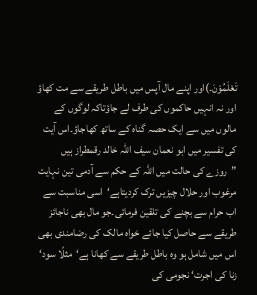تَعْلَمُوْنَ۔)اور اپنے مال آپس میں باطل طریقے سے مت کھاؤ اور نہ انہیں حاکموں کی طرف لے جاؤتاکہ لوگوں کے مالوں میں سے ایک حصہ گناہ کے ساتھ کھاجاؤ۔اس آیت کی تفسیر میں ابو نعمان سیف اللہ خالد رقمطراز ہیں ”روزے کی حالت میں اللہ کے حکم سے آدمی تین نہایت مرغوب اور حلال چیزیں ترک کردیتاہے‘اسی مناسبت سے اب حرام سے بچنے کی تلقین فرمائی۔جو مال بھی ناجائز طریقے سے حاصل کیا جائے خواہ مالک کی رضامندی بھی اس میں شامل ہو وہ باطل طریقے سے کھانا ہے‘مثلًا سود‘ زنا کی اجرت‘ نجومی کی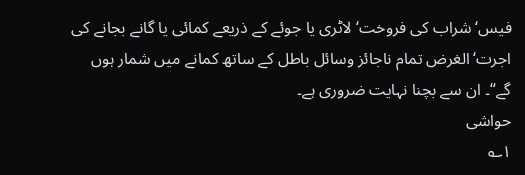فیس‘ شراب کی فروخت‘لاٹری یا جوئے کے ذریعے کمائی یا گانے بجانے کی اجرت‘الغرض تمام ناجائز وسائل باطل کے ساتھ کمانے میں شمار ہوں گے“۔ ان سے بچنا نہایت ضروری ہے۔
حواشی
۱؎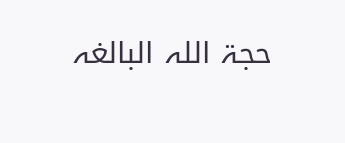حجۃ اللہ البالغہ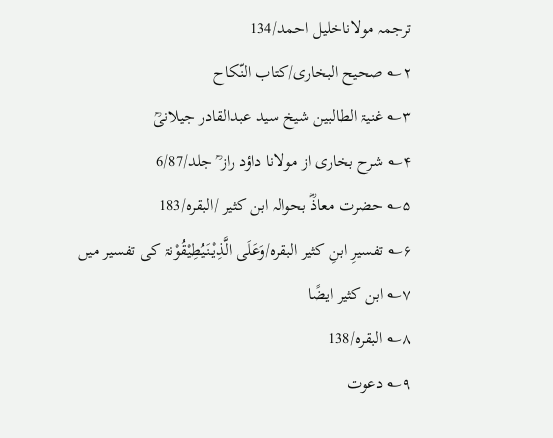ترجمہ مولاناخلیل احمد/134
۲؎ صحیح البخاری/کتاب النّکاح
۳؎ غنیۃ الطالبین شیخ سید عبدالقادر جیلانیؒ
۴؎ شرح بخاری از مولانا داؤد راز ؒ جلد/6/87
۵؎ حضرت معاذؓ بحوالہ ابن کثیر /البقرہ/183
۶؎ تفسیرِ ابنِ کثیر البقرہ/وَعَلَی الَّذِیْنَیُطِیْقُوْنۃ کی تفسیر میں
۷؎ ابن کثیر ایضًا
۸؎ البقرہ/138
۹؎ دعوت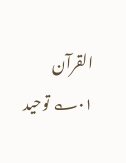القرآن
۰۱؎ توحید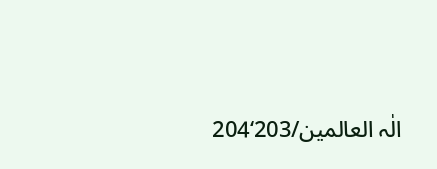الٰہ العالمین/203‘204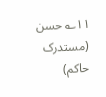۱۱؎ حسن (مستدرک حاکم)